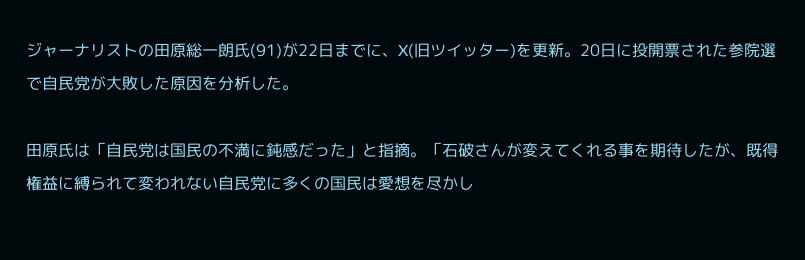ジャーナリストの田原総一朗氏(91)が22日までに、X(旧ツイッター)を更新。20日に投開票された参院選で自民党が大敗した原因を分析した。

田原氏は「自民党は国民の不満に鈍感だった」と指摘。「石破さんが変えてくれる事を期待したが、既得権益に縛られて変われない自民党に多くの国民は愛想を尽かし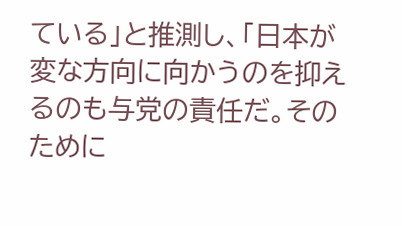ている」と推測し、「日本が変な方向に向かうのを抑えるのも与党の責任だ。そのために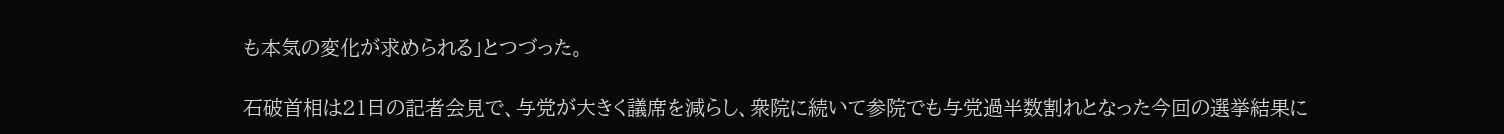も本気の変化が求められる」とつづった。

石破首相は21日の記者会見で、与党が大きく議席を減らし、衆院に続いて参院でも与党過半数割れとなった今回の選挙結果に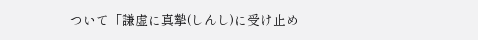ついて「謙虚に真摯(しんし)に受け止め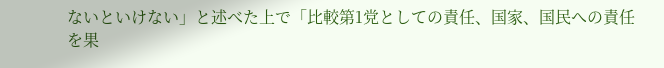ないといけない」と述べた上で「比較第1党としての責任、国家、国民への責任を果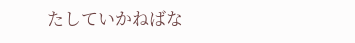たしていかねばな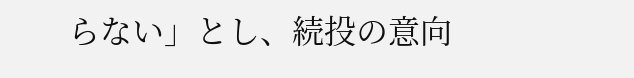らない」とし、続投の意向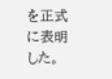を正式に表明した。